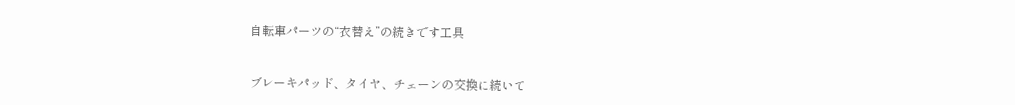自転車パーツの“衣替え”の続きです工具


ブレーキパッド、タイヤ、チェーンの交換に続いて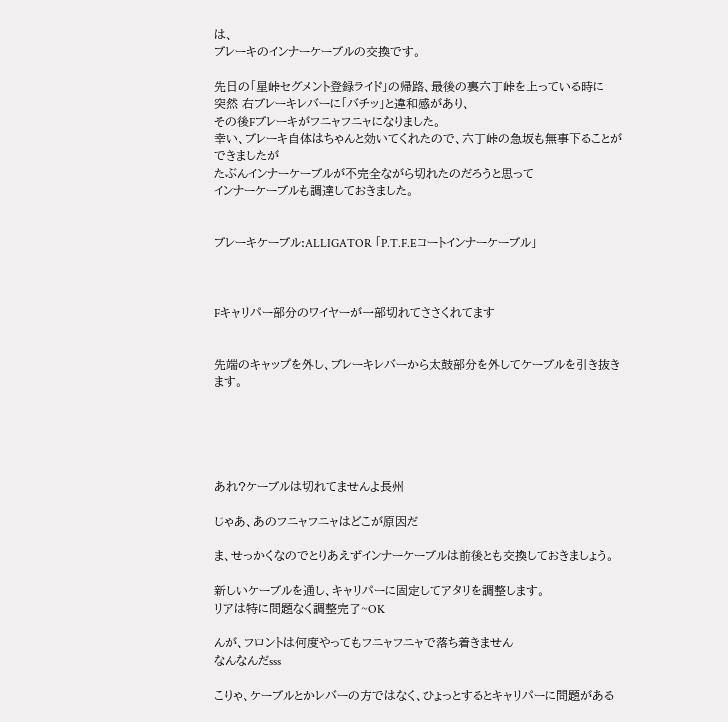は、
ブレーキのインナーケーブルの交換です。

先日の「星峠セグメント登録ライド」の帰路、最後の裏六丁峠を上っている時に
突然 右ブレーキレバーに「バチッ」と違和感があり、
その後Fブレーキがフニャフニャになりました。
幸い、ブレーキ自体はちゃんと効いてくれたので、六丁峠の急坂も無事下ることができましたが
たぶんインナーケーブルが不完全ながら切れたのだろうと思って
インナーケーブルも調達しておきました。


ブレーキケーブル:ALLIGATOR 「P.T.F.Eコートインナーケーブル」



Fキャリパー部分のワイヤーが一部切れてささくれてます


先端のキャップを外し、ブレーキレバーから太鼓部分を外してケーブルを引き抜きます。





あれ?ケーブルは切れてませんよ長州

じゃあ、あのフニャフニャはどこが原因だ

ま、せっかくなのでとりあえずインナーケーブルは前後とも交換しておきましょう。

新しいケーブルを通し、キャリパーに固定してアタリを調整します。
リアは特に問題なく調整完了~OK

んが、フロントは何度やってもフニャフニャで落ち着きません
なんなんだsss

こりゃ、ケーブルとかレバーの方ではなく、ひょっとするとキャリパーに問題がある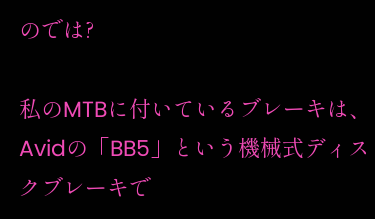のでは?

私のMTBに付いているブレーキは、
Avidの「BB5」という機械式ディスクブレーキで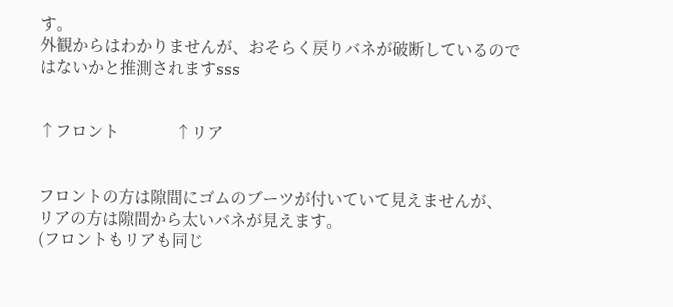す。
外観からはわかりませんが、おそらく戻りバネが破断しているのではないかと推測されますsss


↑フロント              ↑リア


フロントの方は隙間にゴムのブーツが付いていて見えませんが、
リアの方は隙間から太いバネが見えます。
(フロントもリアも同じ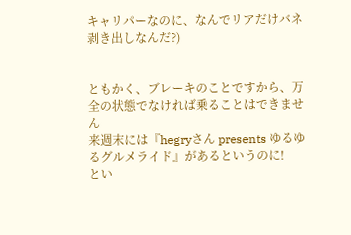キャリパーなのに、なんでリアだけバネ剥き出しなんだ?)


ともかく、ブレーキのことですから、万全の状態でなければ乗ることはできません
来週末には『hegryさん presents ゆるゆるグルメライド』があるというのに!
とい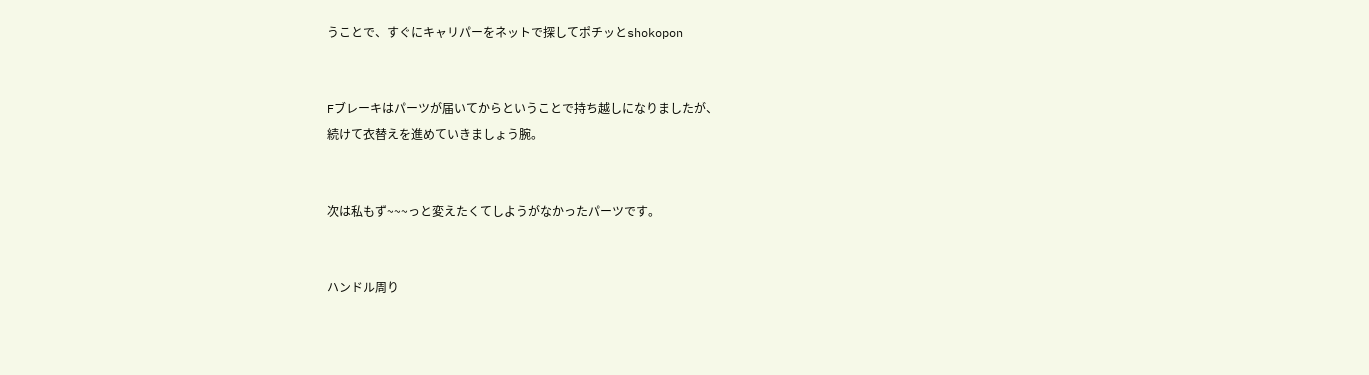うことで、すぐにキャリパーをネットで探してポチッとshokopon


Fブレーキはパーツが届いてからということで持ち越しになりましたが、
続けて衣替えを進めていきましょう腕。


次は私もず~~~っと変えたくてしようがなかったパーツです。


ハンドル周り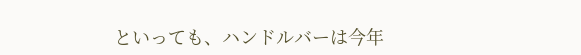といっても、ハンドルバーは今年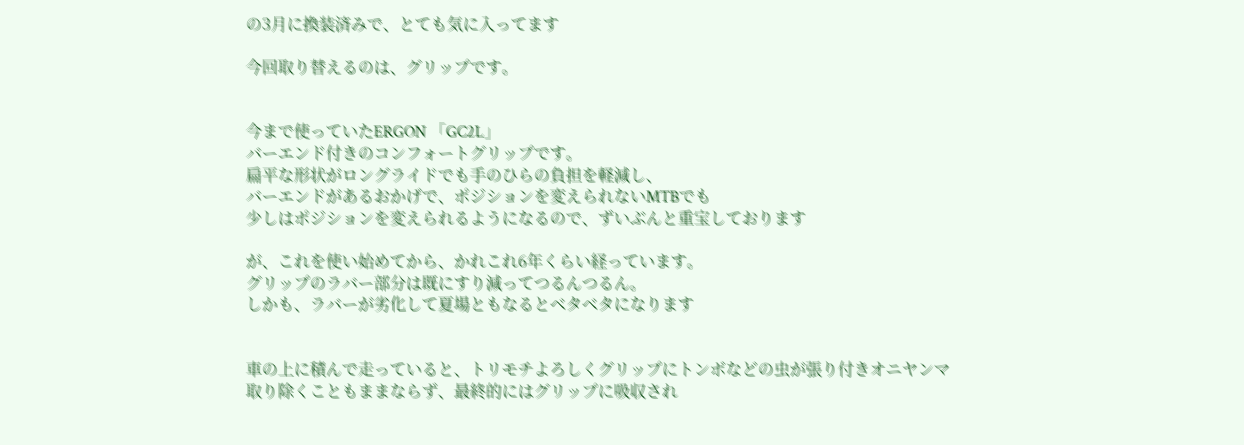の3月に換装済みで、とても気に入ってます

今回取り替えるのは、グリップです。


今まで使っていたERGON 「GC2L」
バーエンド付きのコンフォートグリップです。
扁平な形状がロングライドでも手のひらの負担を軽減し、
バーエンドがあるおかげで、ポジションを変えられないMTBでも
少しはポジションを変えられるようになるので、ずいぶんと重宝しております

が、これを使い始めてから、かれこれ6年くらい経っています。
グリップのラバー部分は既にすり減ってつるんつるん。
しかも、ラバーが劣化して夏場ともなるとベタベタになります


車の上に積んで走っていると、トリモチよろしくグリップにトンボなどの虫が張り付きオニヤンマ
取り除くこともままならず、最終的にはグリップに吸収され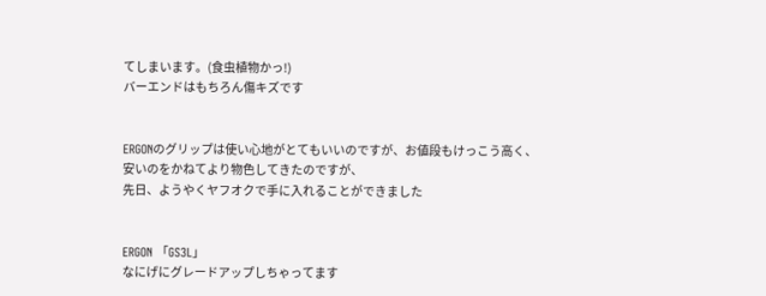てしまいます。(食虫植物かっ!)
バーエンドはもちろん傷キズです


ERGONのグリップは使い心地がとてもいいのですが、お値段もけっこう高く、
安いのをかねてより物色してきたのですが、
先日、ようやくヤフオクで手に入れることができました


ERGON 「GS3L」
なにげにグレードアップしちゃってます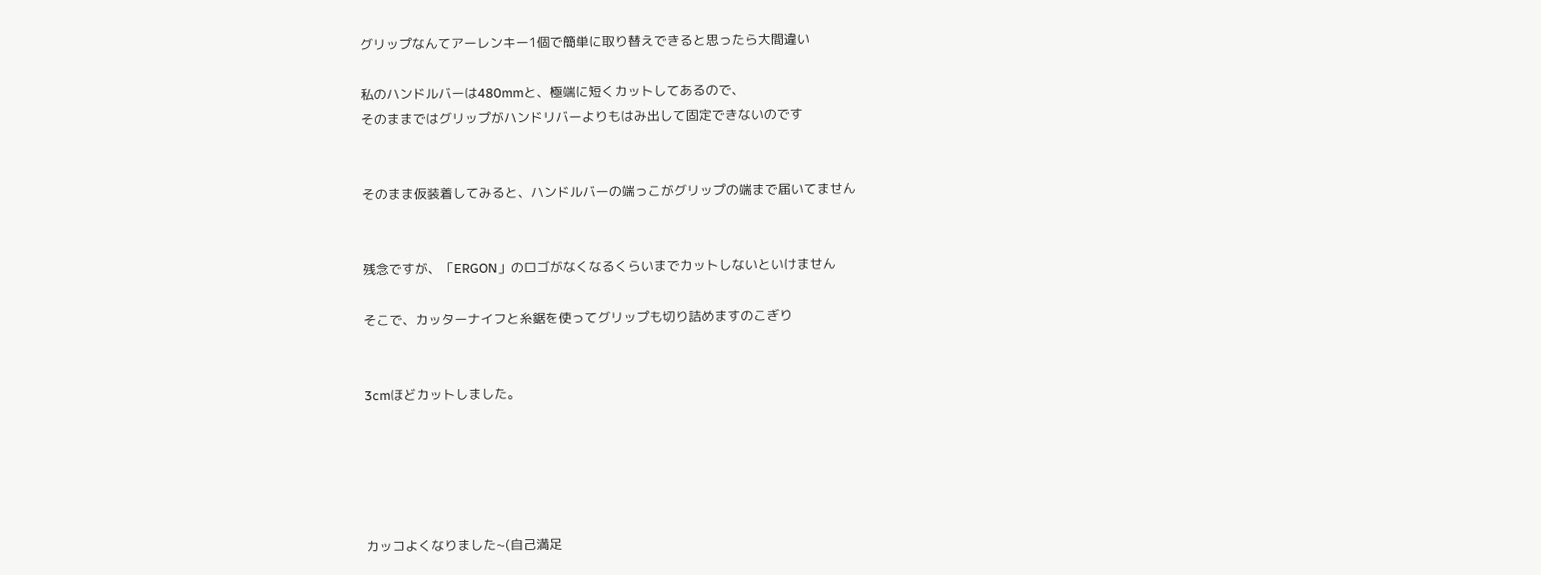グリップなんてアーレンキー1個で簡単に取り替えできると思ったら大間違い

私のハンドルバーは480mmと、極端に短くカットしてあるので、
そのままではグリップがハンドリバーよりもはみ出して固定できないのです


そのまま仮装着してみると、ハンドルバーの端っこがグリップの端まで届いてません


残念ですが、「ERGON」のロゴがなくなるくらいまでカットしないといけません

そこで、カッターナイフと糸鋸を使ってグリップも切り詰めますのこぎり


3cmほどカットしました。





カッコよくなりました~(自己満足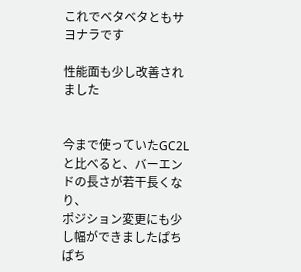これでベタベタともサヨナラです

性能面も少し改善されました


今まで使っていたGC2Lと比べると、バーエンドの長さが若干長くなり、
ポジション変更にも少し幅ができましたぱちぱち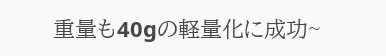重量も40gの軽量化に成功~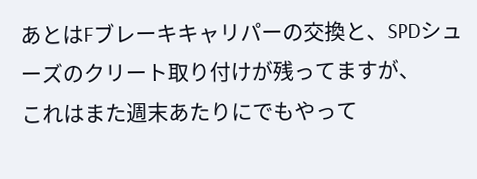あとはFブレーキキャリパーの交換と、SPDシューズのクリート取り付けが残ってますが、
これはまた週末あたりにでもやって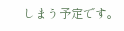しまう予定です。